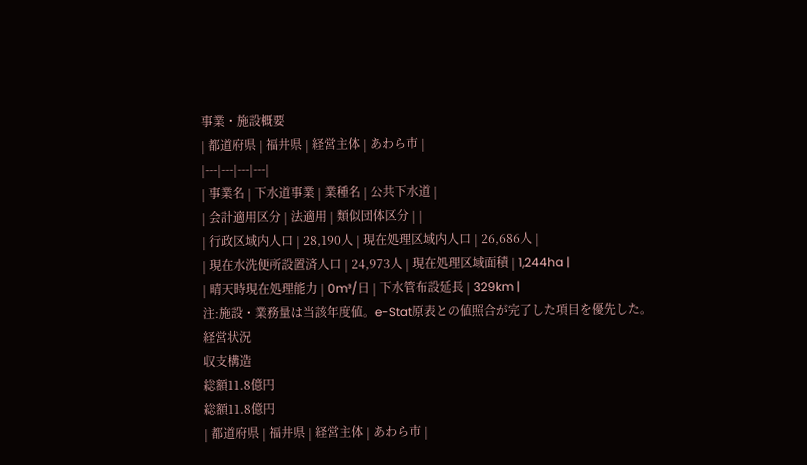事業・施設概要
| 都道府県 | 福井県 | 経営主体 | あわら市 |
|---|---|---|---|
| 事業名 | 下水道事業 | 業種名 | 公共下水道 |
| 会計適用区分 | 法適用 | 類似団体区分 | |
| 行政区域内人口 | 28,190人 | 現在処理区域内人口 | 26,686人 |
| 現在水洗便所設置済人口 | 24,973人 | 現在処理区域面積 | 1,244ha |
| 晴天時現在処理能力 | 0m³/日 | 下水管布設延長 | 329km |
注:施設・業務量は当該年度値。e-Stat原表との値照合が完了した項目を優先した。
経営状況
収支構造
総額11.8億円
総額11.8億円
| 都道府県 | 福井県 | 経営主体 | あわら市 |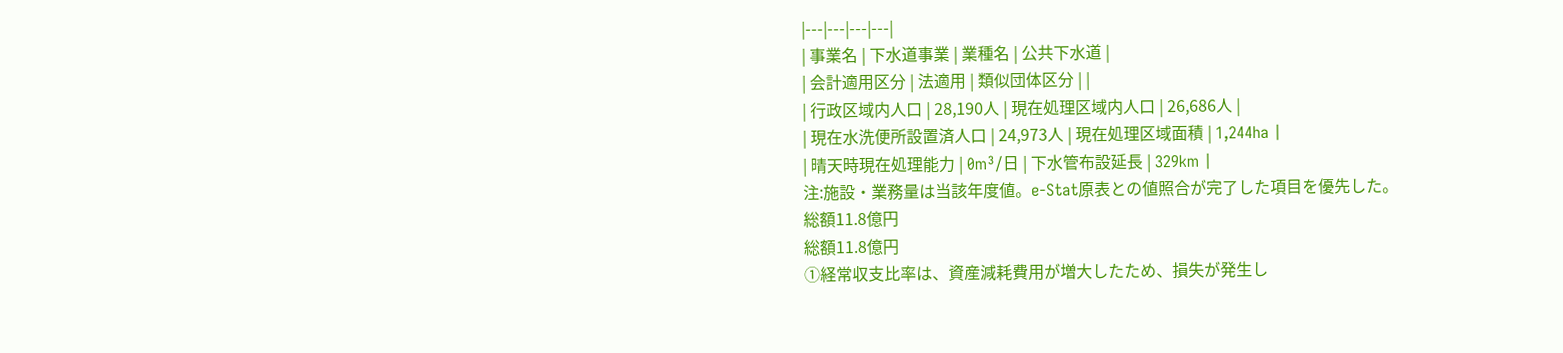|---|---|---|---|
| 事業名 | 下水道事業 | 業種名 | 公共下水道 |
| 会計適用区分 | 法適用 | 類似団体区分 | |
| 行政区域内人口 | 28,190人 | 現在処理区域内人口 | 26,686人 |
| 現在水洗便所設置済人口 | 24,973人 | 現在処理区域面積 | 1,244ha |
| 晴天時現在処理能力 | 0m³/日 | 下水管布設延長 | 329km |
注:施設・業務量は当該年度値。e-Stat原表との値照合が完了した項目を優先した。
総額11.8億円
総額11.8億円
①経常収支比率は、資産減耗費用が増大したため、損失が発生し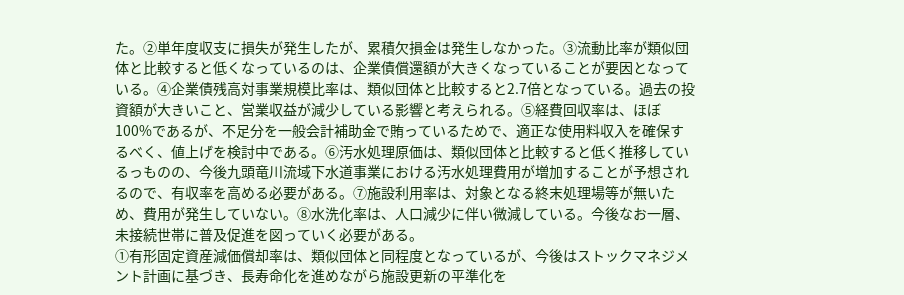た。②単年度収支に損失が発生したが、累積欠損金は発生しなかった。③流動比率が類似団体と比較すると低くなっているのは、企業債償還額が大きくなっていることが要因となっている。④企業債残高対事業規模比率は、類似団体と比較すると2.7倍となっている。過去の投資額が大きいこと、営業収益が減少している影響と考えられる。⑤経費回収率は、ほぼ100%であるが、不足分を一般会計補助金で賄っているためで、適正な使用料収入を確保するべく、値上げを検討中である。⑥汚水処理原価は、類似団体と比較すると低く推移しているっものの、今後九頭竜川流域下水道事業における汚水処理費用が増加することが予想されるので、有収率を高める必要がある。⑦施設利用率は、対象となる終末処理場等が無いため、費用が発生していない。⑧水洗化率は、人口減少に伴い微減している。今後なお一層、未接続世帯に普及促進を図っていく必要がある。
①有形固定資産減価償却率は、類似団体と同程度となっているが、今後はストックマネジメント計画に基づき、長寿命化を進めながら施設更新の平準化を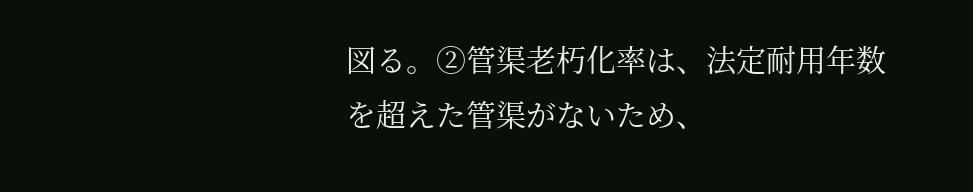図る。②管渠老朽化率は、法定耐用年数を超えた管渠がないため、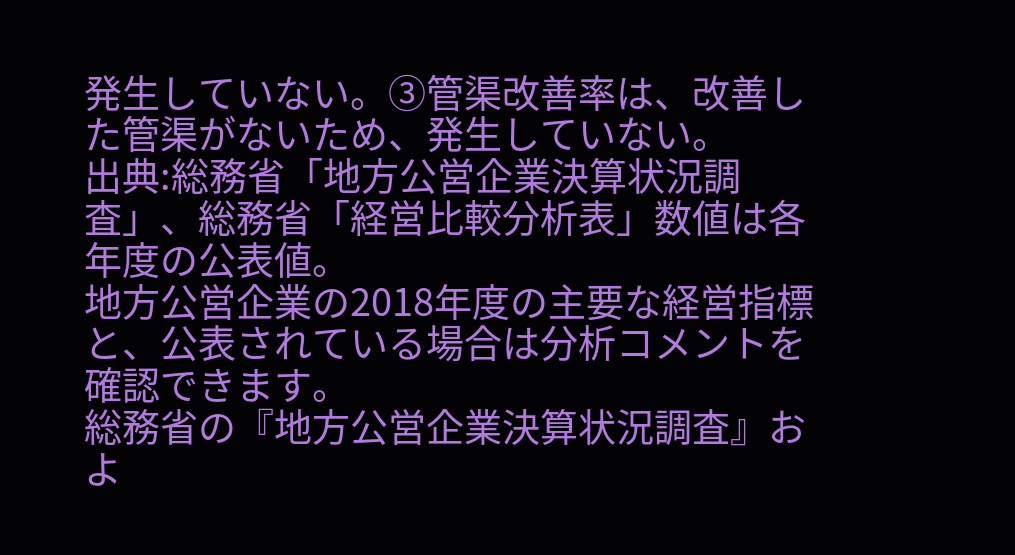発生していない。③管渠改善率は、改善した管渠がないため、発生していない。
出典:総務省「地方公営企業決算状況調査」、総務省「経営比較分析表」数値は各年度の公表値。
地方公営企業の2018年度の主要な経営指標と、公表されている場合は分析コメントを確認できます。
総務省の『地方公営企業決算状況調査』およ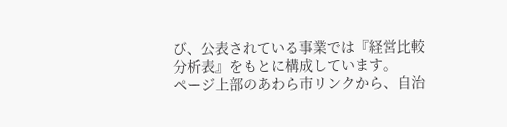び、公表されている事業では『経営比較分析表』をもとに構成しています。
ページ上部のあわら市リンクから、自治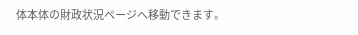体本体の財政状況ページへ移動できます。